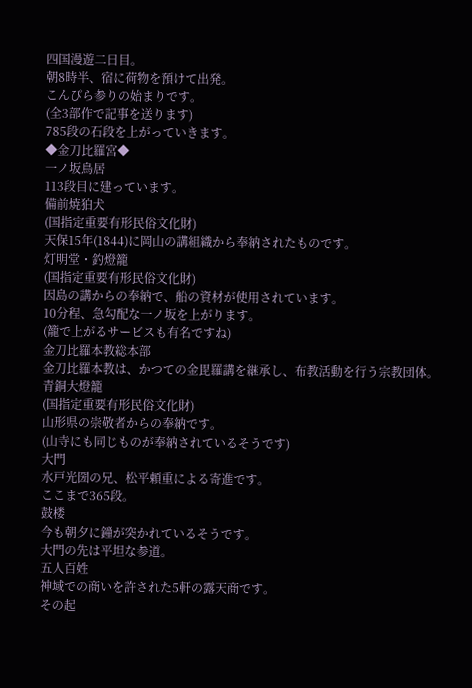四国漫遊二日目。
朝8時半、宿に荷物を預けて出発。
こんぴら参りの始まりです。
(全3部作で記事を送ります)
785段の石段を上がっていきます。
◆金刀比羅宮◆
一ノ坂鳥居
113段目に建っています。
備前焼狛犬
(国指定重要有形民俗文化財)
天保15年(1844)に岡山の講組織から奉納されたものです。
灯明堂・釣燈籠
(国指定重要有形民俗文化財)
因島の講からの奉納で、船の資材が使用されています。
10分程、急勾配な一ノ坂を上がります。
(籠で上がるサービスも有名ですね)
金刀比羅本教総本部
金刀比羅本教は、かつての金毘羅講を継承し、布教活動を行う宗教団体。
青銅大燈籠
(国指定重要有形民俗文化財)
山形県の崇敬者からの奉納です。
(山寺にも同じものが奉納されているそうです)
大門
水戸光圀の兄、松平頼重による寄進です。
ここまで365段。
鼓楼
今も朝夕に鐘が突かれているそうです。
大門の先は平坦な参道。
五人百姓
神域での商いを許された5軒の露天商です。
その起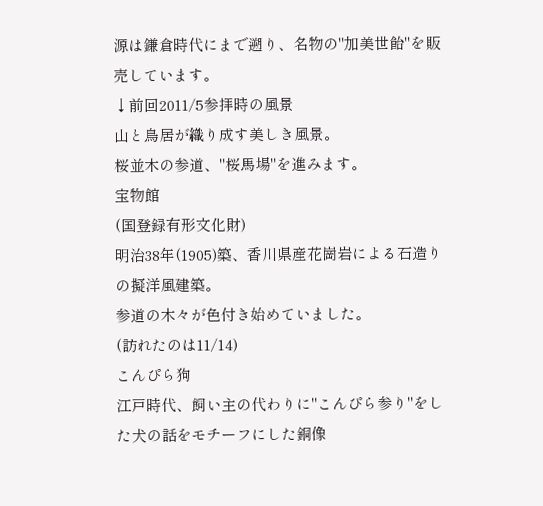源は鎌倉時代にまで遡り、名物の"加美世飴"を販売しています。
↓前回2011/5参拝時の風景
山と鳥居が織り成す美しき風景。
桜並木の参道、"桜馬場"を進みます。
宝物館
(国登録有形文化財)
明治38年(1905)築、香川県産花崗岩による石造りの擬洋風建築。
参道の木々が色付き始めていました。
(訪れたのは11/14)
こんぴら狗
江戸時代、飼い主の代わりに"こんぴら参り"をした犬の話をモチーフにした銅像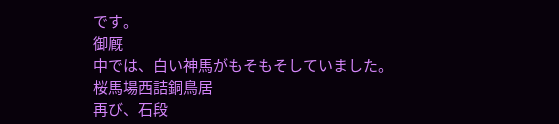です。
御厩
中では、白い神馬がもそもそしていました。
桜馬場西詰銅鳥居
再び、石段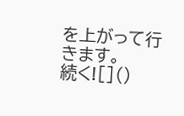を上がって行きます。
続く![]()